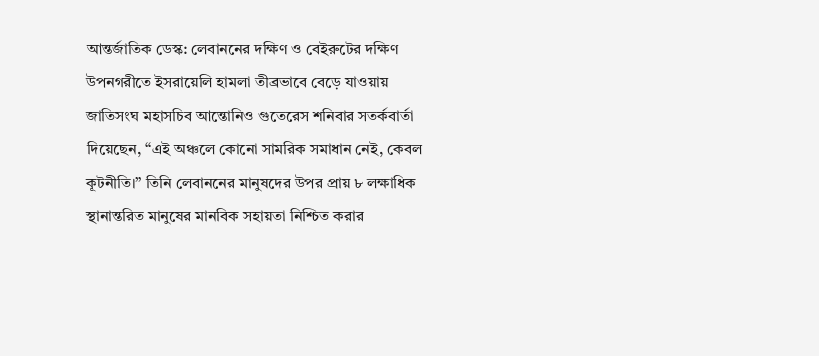আন্তর্জাতিক ডেস্ক: লেবাননের দক্ষিণ ও বেইরুটের দক্ষিণ উপনগরীতে ইসরায়েলি হামলা তীব্রভাবে বেড়ে যাওয়ায় জাতিসংঘ মহাসচিব আন্তোনিও গুতেরেস শনিবার সতর্কবার্তা দিয়েছেন, “এই অঞ্চলে কোনো সামরিক সমাধান নেই, কেবল কূটনীতি।” তিনি লেবাননের মানুষদের উপর প্রায় ৮ লক্ষাধিক স্থানান্তরিত মানুষের মানবিক সহায়তা নিশ্চিত করার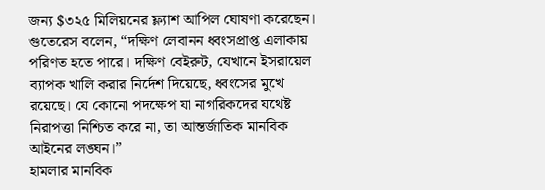জন্য $৩২৫ মিলিয়নের ফ্ল্যাশ আপিল ঘোষণা করেছেন।
গুতেরেস বলেন, “দক্ষিণ লেবানন ধ্বংসপ্রাপ্ত এলাকায় পরিণত হতে পারে। দক্ষিণ বেইরুট, যেখানে ইসরায়েল ব্যাপক খালি করার নির্দেশ দিয়েছে, ধ্বংসের মুখে রয়েছে। যে কোনো পদক্ষেপ যা নাগরিকদের যথেষ্ট নিরাপত্তা নিশ্চিত করে না, তা আন্তর্জাতিক মানবিক আইনের লঙ্ঘন।”
হামলার মানবিক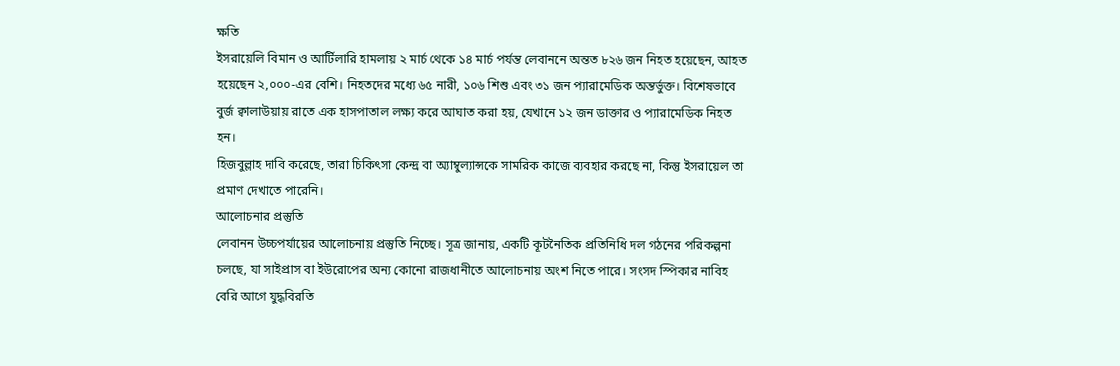ক্ষতি
ইসরায়েলি বিমান ও আর্টিলারি হামলায় ২ মার্চ থেকে ১৪ মার্চ পর্যন্ত লেবাননে অন্তত ৮২৬ জন নিহত হয়েছেন, আহত হয়েছেন ২,০০০-এর বেশি। নিহতদের মধ্যে ৬৫ নারী, ১০৬ শিশু এবং ৩১ জন প্যারামেডিক অন্তর্ভুক্ত। বিশেষভাবে বুর্জ ক্বালাউয়ায় রাতে এক হাসপাতাল লক্ষ্য করে আঘাত করা হয়, যেখানে ১২ জন ডাক্তার ও প্যারামেডিক নিহত হন।
হিজবুল্লাহ দাবি করেছে, তারা চিকিৎসা কেন্দ্র বা অ্যাম্বুল্যান্সকে সামরিক কাজে ব্যবহার করছে না, কিন্তু ইসরায়েল তা প্রমাণ দেখাতে পারেনি।
আলোচনার প্রস্তুতি
লেবানন উচ্চপর্যায়ের আলোচনায় প্রস্তুতি নিচ্ছে। সূত্র জানায়, একটি কূটনৈতিক প্রতিনিধি দল গঠনের পরিকল্পনা চলছে, যা সাইপ্রাস বা ইউরোপের অন্য কোনো রাজধানীতে আলোচনায় অংশ নিতে পারে। সংসদ স্পিকার নাবিহ বেরি আগে যুদ্ধবিরতি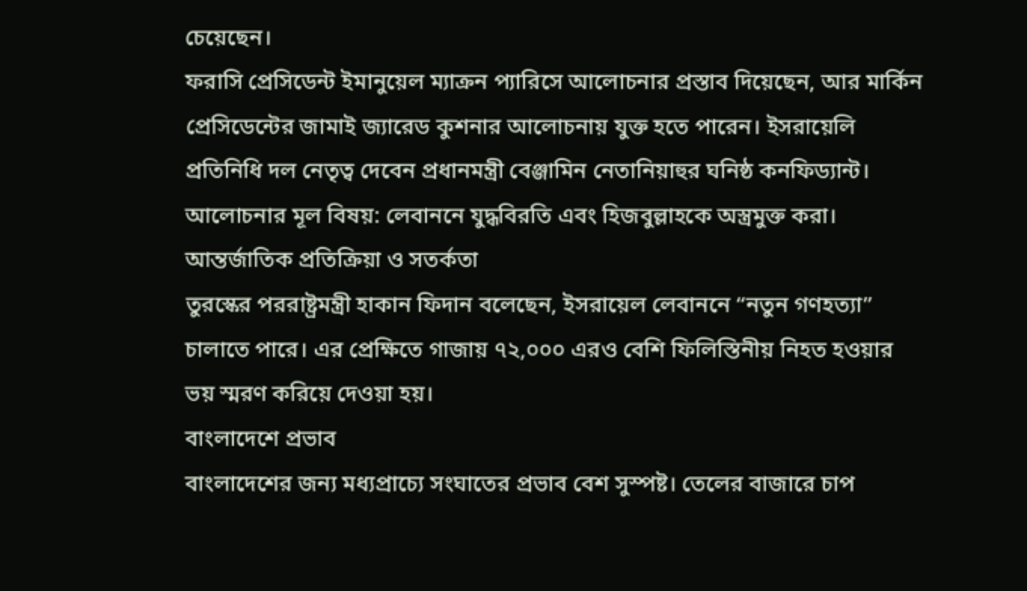চেয়েছেন।
ফরাসি প্রেসিডেন্ট ইমানুয়েল ম্যাক্রন প্যারিসে আলোচনার প্রস্তাব দিয়েছেন, আর মার্কিন প্রেসিডেন্টের জামাই জ্যারেড কুশনার আলোচনায় যুক্ত হতে পারেন। ইসরায়েলি প্রতিনিধি দল নেতৃত্ব দেবেন প্রধানমন্ত্রী বেঞ্জামিন নেতানিয়াহুর ঘনিষ্ঠ কনফিড্যান্ট। আলোচনার মূল বিষয়: লেবাননে যুদ্ধবিরতি এবং হিজবুল্লাহকে অস্ত্রমুক্ত করা।
আন্তর্জাতিক প্রতিক্রিয়া ও সতর্কতা
তুরস্কের পররাষ্ট্রমন্ত্রী হাকান ফিদান বলেছেন, ইসরায়েল লেবাননে “নতুন গণহত্যা” চালাতে পারে। এর প্রেক্ষিতে গাজায় ৭২,০০০ এরও বেশি ফিলিস্তিনীয় নিহত হওয়ার ভয় স্মরণ করিয়ে দেওয়া হয়।
বাংলাদেশে প্রভাব
বাংলাদেশের জন্য মধ্যপ্রাচ্যে সংঘাতের প্রভাব বেশ সুস্পষ্ট। তেলের বাজারে চাপ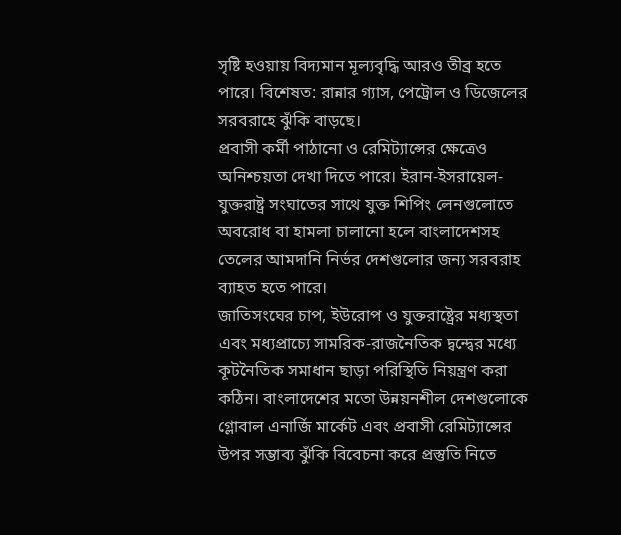সৃষ্টি হওয়ায় বিদ্যমান মূল্যবৃদ্ধি আরও তীব্র হতে পারে। বিশেষত: রান্নার গ্যাস, পেট্রোল ও ডিজেলের সরবরাহে ঝুঁকি বাড়ছে।
প্রবাসী কর্মী পাঠানো ও রেমিট্যান্সের ক্ষেত্রেও অনিশ্চয়তা দেখা দিতে পারে। ইরান-ইসরায়েল-যুক্তরাষ্ট্র সংঘাতের সাথে যুক্ত শিপিং লেনগুলোতে অবরোধ বা হামলা চালানো হলে বাংলাদেশসহ তেলের আমদানি নির্ভর দেশগুলোর জন্য সরবরাহ ব্যাহত হতে পারে।
জাতিসংঘের চাপ, ইউরোপ ও যুক্তরাষ্ট্রের মধ্যস্থতা এবং মধ্যপ্রাচ্যে সামরিক-রাজনৈতিক দ্বন্দ্বের মধ্যে কূটনৈতিক সমাধান ছাড়া পরিস্থিতি নিয়ন্ত্রণ করা কঠিন। বাংলাদেশের মতো উন্নয়নশীল দেশগুলোকে গ্লোবাল এনার্জি মার্কেট এবং প্রবাসী রেমিট্যান্সের উপর সম্ভাব্য ঝুঁকি বিবেচনা করে প্রস্তুতি নিতে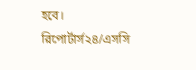হবে।
রিপোর্টার্স২৪/এসসি